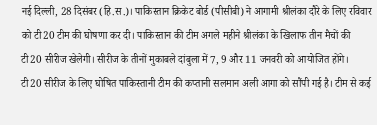नई दिल्ली, 28 दिसंबर (हि.स.)। पाकिस्तान क्रिकेट बोर्ड (पीसीबी) ने आगामी श्रीलंका दौरे के लिए रविवार को टी20 टीम की घोषणा कर दी। पाकिस्तान की टीम अगले महीने श्रीलंका के खिलाफ तीन मैचों की टी20 सीरीज खेलेगी। सीरीज के तीनों मुकाबले दांबुला में 7, 9 और 11 जनवरी को आयोजित होंगे।
टी20 सीरीज के लिए घोषित पाकिस्तानी टीम की कप्तानी सलमान अली आगा को सौंपी गई है। टीम से कई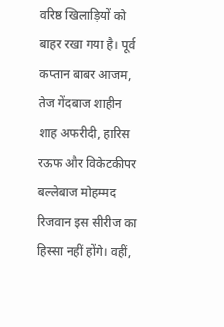वरिष्ठ खिलाड़ियों को बाहर रखा गया है। पूर्व कप्तान बाबर आजम, तेज गेंदबाज शाहीन शाह अफरीदी, हारिस रऊफ और विकेटकीपर बल्लेबाज मोहम्मद रिजवान इस सीरीज का हिस्सा नहीं होंगे। वहीं,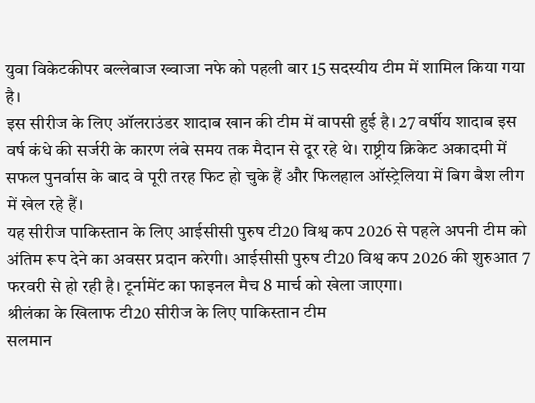युवा विकेटकीपर बल्लेबाज ख्वाजा नफे को पहली बार 15 सदस्यीय टीम में शामिल किया गया है।
इस सीरीज के लिए ऑलराउंडर शादाब खान की टीम में वापसी हुई है। 27 वर्षीय शादाब इस वर्ष कंधे की सर्जरी के कारण लंबे समय तक मैदान से दूर रहे थे। राष्ट्रीय क्रिकेट अकादमी में सफल पुनर्वास के बाद वे पूरी तरह फिट हो चुके हैं और फिलहाल ऑस्ट्रेलिया में बिग बैश लीग में खेल रहे हैं।
यह सीरीज पाकिस्तान के लिए आईसीसी पुरुष टी20 विश्व कप 2026 से पहले अपनी टीम को अंतिम रूप देने का अवसर प्रदान करेगी। आईसीसी पुरुष टी20 विश्व कप 2026 की शुरुआत 7 फरवरी से हो रही है। टूर्नामेंट का फाइनल मैच 8 मार्च को खेला जाएगा।
श्रीलंका के खिलाफ टी20 सीरीज के लिए पाकिस्तान टीम
सलमान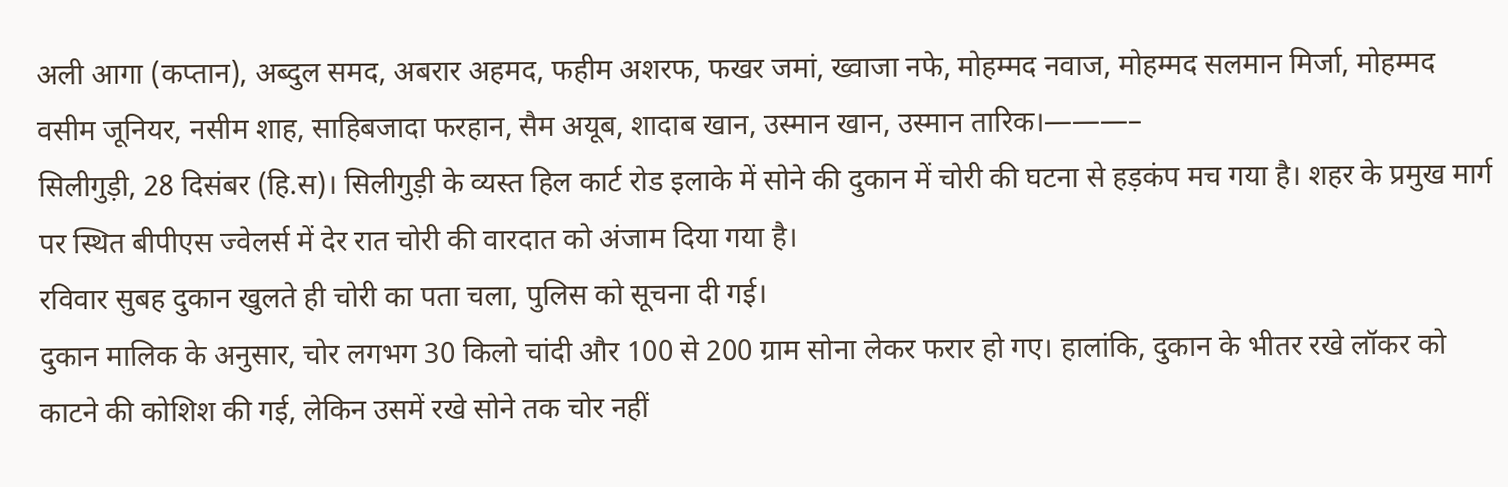अली आगा (कप्तान), अब्दुल समद, अबरार अहमद, फहीम अशरफ, फखर जमां, ख्वाजा नफे, मोहम्मद नवाज, मोहम्मद सलमान मिर्जा, मोहम्मद वसीम जूनियर, नसीम शाह, साहिबजादा फरहान, सैम अयूब, शादाब खान, उस्मान खान, उस्मान तारिक।———–
सिलीगुड़ी, 28 दिसंबर (हि.स)। सिलीगुड़ी के व्यस्त हिल कार्ट रोड इलाके में सोने की दुकान में चोरी की घटना से हड़कंप मच गया है। शहर के प्रमुख मार्ग पर स्थित बीपीएस ज्वेलर्स में देर रात चोरी की वारदात को अंजाम दिया गया है।
रविवार सुबह दुकान खुलते ही चोरी का पता चला, पुलिस को सूचना दी गई।
दुकान मालिक के अनुसार, चोर लगभग 30 किलो चांदी और 100 से 200 ग्राम सोना लेकर फरार हो गए। हालांकि, दुकान के भीतर रखे लॉकर को काटने की कोशिश की गई, लेकिन उसमें रखे सोने तक चोर नहीं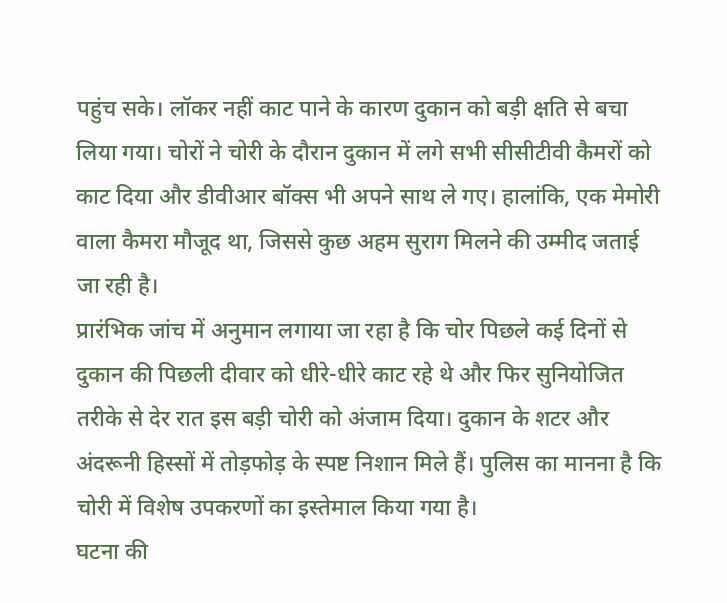पहुंच सके। लॉकर नहीं काट पाने के कारण दुकान को बड़ी क्षति से बचा लिया गया। चोरों ने चोरी के दौरान दुकान में लगे सभी सीसीटीवी कैमरों को काट दिया और डीवीआर बॉक्स भी अपने साथ ले गए। हालांकि, एक मेमोरी वाला कैमरा मौजूद था, जिससे कुछ अहम सुराग मिलने की उम्मीद जताई जा रही है।
प्रारंभिक जांच में अनुमान लगाया जा रहा है कि चोर पिछले कई दिनों से दुकान की पिछली दीवार को धीरे-धीरे काट रहे थे और फिर सुनियोजित तरीके से देर रात इस बड़ी चोरी को अंजाम दिया। दुकान के शटर और अंदरूनी हिस्सों में तोड़फोड़ के स्पष्ट निशान मिले हैं। पुलिस का मानना है कि चोरी में विशेष उपकरणों का इस्तेमाल किया गया है।
घटना की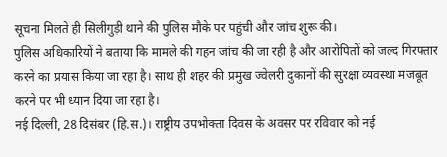सूचना मिलते ही सिलीगुड़ी थाने की पुलिस मौके पर पहुंची और जांच शुरू की।
पुलिस अधिकारियों ने बताया कि मामले की गहन जांच की जा रही है और आरोपितों को जल्द गिरफ्तार करने का प्रयास किया जा रहा है। साथ ही शहर की प्रमुख ज्वेलरी दुकानों की सुरक्षा व्यवस्था मजबूत करने पर भी ध्यान दिया जा रहा है।
नई दिल्ली, 28 दिसंबर (हि.स.)। राष्ट्रीय उपभोक्ता दिवस के अवसर पर रविवार को नई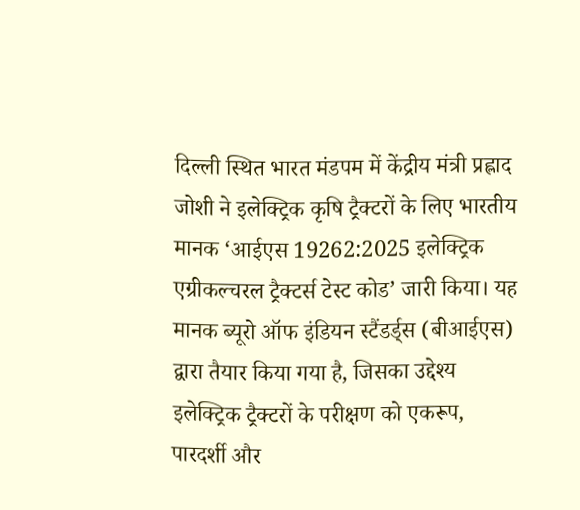दिल्ली स्थित भारत मंडपम में केंद्रीय मंत्री प्रह्लाद जोशी ने इलेक्ट्रिक कृषि ट्रैक्टरों के लिए भारतीय मानक ‘आईएस 19262:2025 इलेक्ट्रिक एग्रीकल्चरल ट्रैक्टर्स टेस्ट कोड’ जारी किया। यह मानक ब्यूरो ऑफ इंडियन स्टैंडर्ड्स (बीआईएस) द्वारा तैयार किया गया है, जिसका उद्देश्य इलेक्ट्रिक ट्रैक्टरों के परीक्षण को एकरूप, पारदर्शी और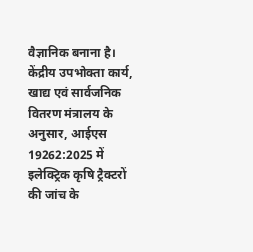वैज्ञानिक बनाना है।
केंद्रीय उपभोक्ता कार्य, खाद्य एवं सार्वजनिक वितरण मंत्रालय के अनुसार, आईएस 19262:2025 में इलेक्ट्रिक कृषि ट्रैक्टरों की जांच के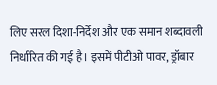लिए सरल दिशा-निर्देश और एक समान शब्दावली निर्धारित की गई है। इसमें पीटीओ पावर, ड्रॉबार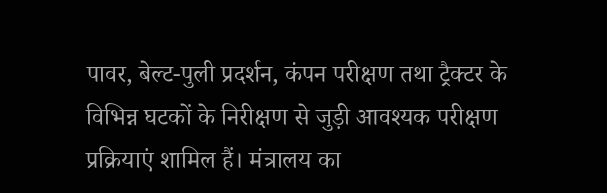पावर, बेल्ट-पुली प्रदर्शन, कंपन परीक्षण तथा ट्रैक्टर के विभिन्न घटकों के निरीक्षण से जुड़ी आवश्यक परीक्षण प्रक्रियाएं शामिल हैं। मंत्रालय का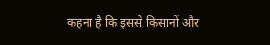कहना है कि इससे किसानों और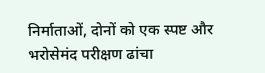निर्माताओं, दोनों को एक स्पष्ट और भरोसेमंद परीक्षण ढांचा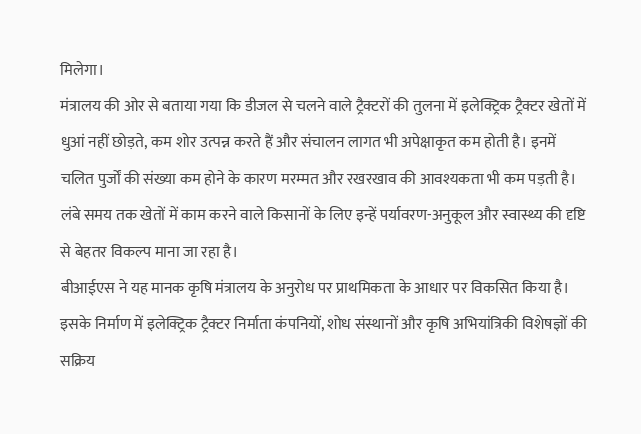मिलेगा।
मंत्रालय की ओर से बताया गया कि डीजल से चलने वाले ट्रैक्टरों की तुलना में इलेक्ट्रिक ट्रैक्टर खेतों में धुआं नहीं छोड़ते, कम शोर उत्पन्न करते हैं और संचालन लागत भी अपेक्षाकृत कम होती है। इनमें चलित पुर्जों की संख्या कम होने के कारण मरम्मत और रखरखाव की आवश्यकता भी कम पड़ती है। लंबे समय तक खेतों में काम करने वाले किसानों के लिए इन्हें पर्यावरण-अनुकूल और स्वास्थ्य की दृष्टि से बेहतर विकल्प माना जा रहा है।
बीआईएस ने यह मानक कृषि मंत्रालय के अनुरोध पर प्राथमिकता के आधार पर विकसित किया है। इसके निर्माण में इलेक्ट्रिक ट्रैक्टर निर्माता कंपनियों, शोध संस्थानों और कृषि अभियांत्रिकी विशेषज्ञों की सक्रिय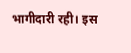भागीदारी रही। इस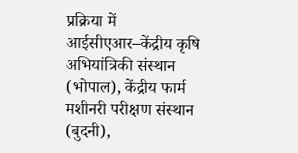प्रक्रिया में आईसीएआर–केंद्रीय कृषि अभियांत्रिकी संस्थान (भोपाल), केंद्रीय फार्म मशीनरी परीक्षण संस्थान (बुदनी),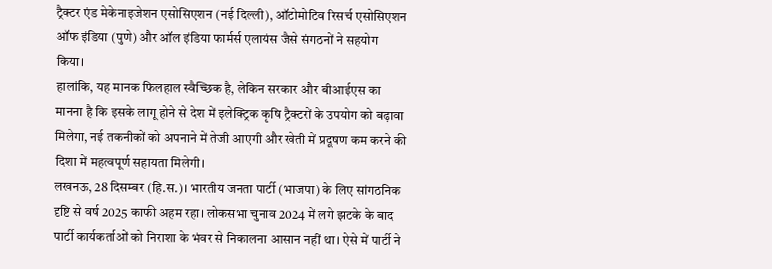ट्रैक्टर एंड मेकेनाइजेशन एसोसिएशन (नई दिल्ली), ऑटोमोटिव रिसर्च एसोसिएशन ऑफ इंडिया (पुणे) और ऑल इंडिया फार्मर्स एलायंस जैसे संगठनों ने सहयोग किया।
हालांकि, यह मानक फिलहाल स्वैच्छिक है, लेकिन सरकार और बीआईएस का मानना है कि इसके लागू होने से देश में इलेक्ट्रिक कृषि ट्रैक्टरों के उपयोग को बढ़ावा मिलेगा, नई तकनीकों को अपनाने में तेजी आएगी और खेती में प्रदूषण कम करने की दिशा में महत्वपूर्ण सहायता मिलेगी।
लखनऊ, 28 दिसम्बर (हि.स.)। भारतीय जनता पार्टी (भाजपा) के लिए सांगठनिक दृष्टि से वर्ष 2025 काफी अहम रहा। लोकसभा चुनाव 2024 में लगे झटके के बाद पार्टी कार्यकर्ताओं को निराशा के भंवर से निकालना आसान नहीं था। ऐसे में पार्टी ने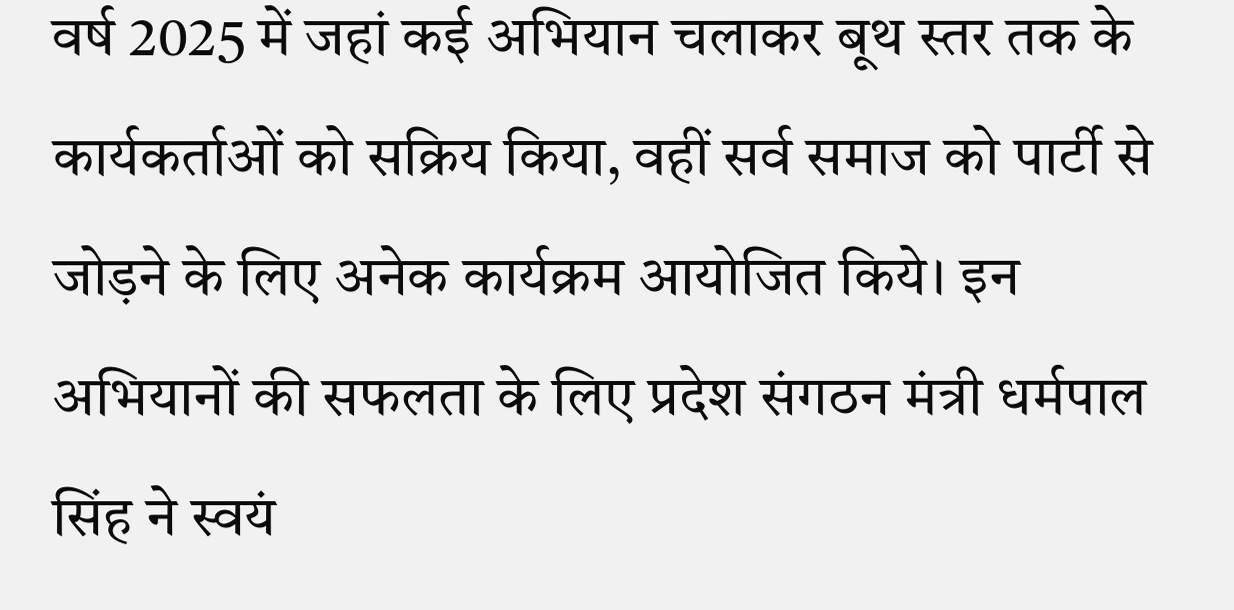वर्ष 2025 में जहां कई अभियान चलाकर बूथ स्तर तक के कार्यकर्ताओं को सक्रिय किया, वहीं सर्व समाज को पार्टी से जोड़ने के लिए अनेक कार्यक्रम आयोजित किये। इन अभियानों की सफलता के लिए प्रदेश संगठन मंत्री धर्मपाल सिंह ने स्वयं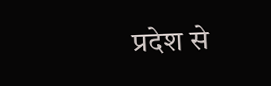प्रदेश से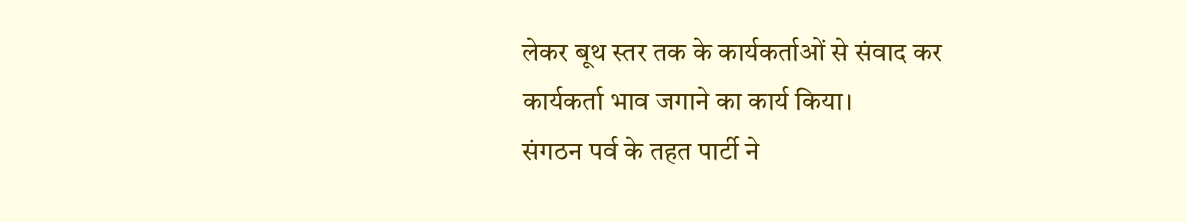लेकर बूथ स्तर तक के कार्यकर्ताओं से संवाद कर कार्यकर्ता भाव जगाने का कार्य किया।
संगठन पर्व के तहत पार्टी ने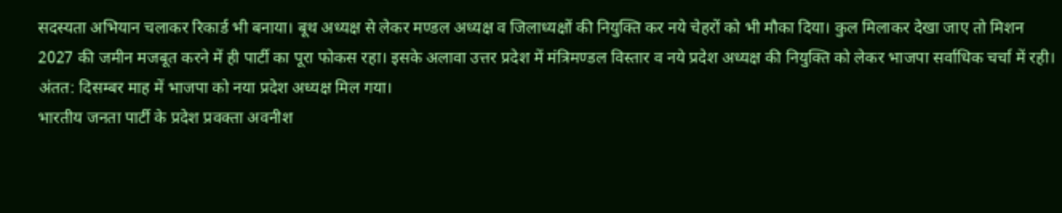सदस्यता अभियान चलाकर रिकार्ड भी बनाया। बूथ अध्यक्ष से लेकर मण्डल अध्यक्ष व जिलाध्यक्षों की नियुक्ति कर नये चेहरों को भी मौका दिया। कुल मिलाकर देखा जाए तो मिशन 2027 की जमीन मजबूत करने में ही पार्टी का पूरा फोकस रहा। इसके अलावा उत्तर प्रदेश में मंत्रिमण्डल विस्तार व नये प्रदेश अध्यक्ष की नियुक्ति को लेकर भाजपा सर्वाधिक चर्चा में रही। अंतत: दिसम्बर माह में भाजपा को नया प्रदेश अध्यक्ष मिल गया।
भारतीय जनता पार्टी के प्रदेश प्रवक्ता अवनीश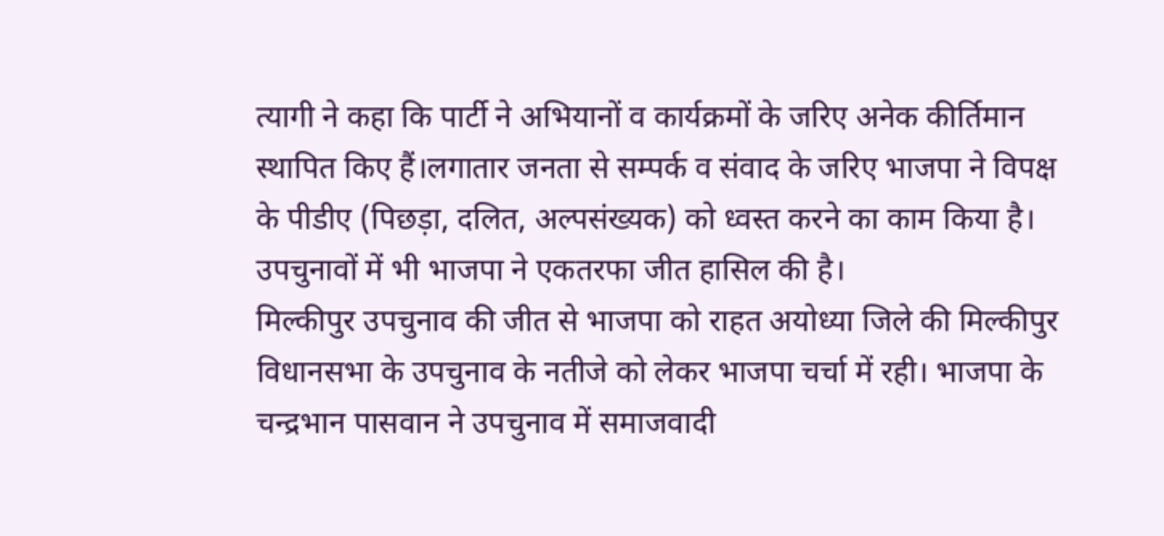त्यागी ने कहा कि पार्टी ने अभियानों व कार्यक्रमों के जरिए अनेक कीर्तिमान स्थापित किए हैं।लगातार जनता से सम्पर्क व संवाद के जरिए भाजपा ने विपक्ष के पीडीए (पिछड़ा, दलित, अल्पसंख्यक) को ध्वस्त करने का काम किया है। उपचुनावों में भी भाजपा ने एकतरफा जीत हासिल की है।
मिल्कीपुर उपचुनाव की जीत से भाजपा को राहत अयोध्या जिले की मिल्कीपुर विधानसभा के उपचुनाव के नतीजे को लेकर भाजपा चर्चा में रही। भाजपा के चन्द्रभान पासवान ने उपचुनाव में समाजवादी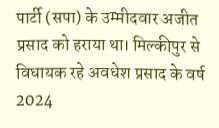पार्टी (सपा) के उम्मीदवार अजीत प्रसाद को हराया था। मिल्कीपुर से विधायक रहे अवधेश प्रसाद के वर्ष 2024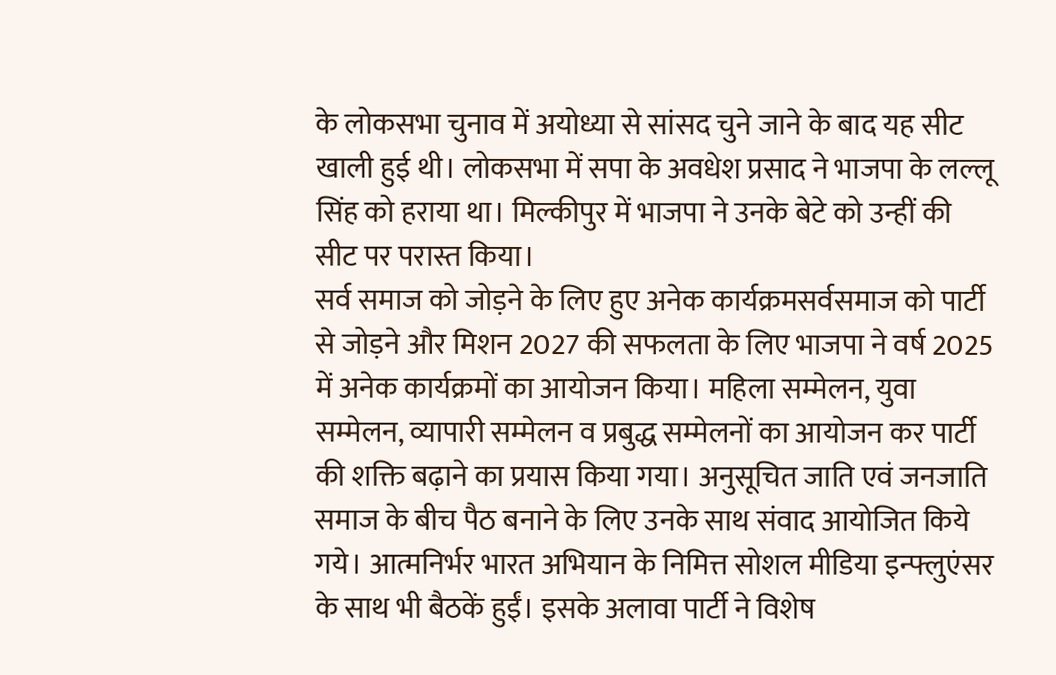के लोकसभा चुनाव में अयोध्या से सांसद चुने जाने के बाद यह सीट खाली हुई थी। लोकसभा में सपा के अवधेश प्रसाद ने भाजपा के लल्लू सिंह को हराया था। मिल्कीपुर में भाजपा ने उनके बेटे को उन्हीं की सीट पर परास्त किया।
सर्व समाज को जोड़ने के लिए हुए अनेक कार्यक्रमसर्वसमाज को पार्टी से जोड़ने और मिशन 2027 की सफलता के लिए भाजपा ने वर्ष 2025 में अनेक कार्यक्रमों का आयोजन किया। महिला सम्मेलन, युवा सम्मेलन, व्यापारी सम्मेलन व प्रबुद्ध सम्मेलनों का आयोजन कर पार्टी की शक्ति बढ़ाने का प्रयास किया गया। अनुसूचित जाति एवं जनजाति समाज के बीच पैठ बनाने के लिए उनके साथ संवाद आयोजित किये गये। आत्मनिर्भर भारत अभियान के निमित्त सोशल मीडिया इन्फ्लुएंसर के साथ भी बैठकें हुईं। इसके अलावा पार्टी ने विशेष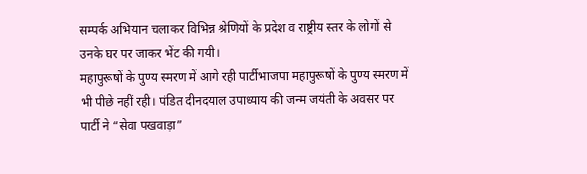सम्पर्क अभियान चलाकर विभिन्न श्रेणियों के प्रदेश व राष्ट्रीय स्तर के लोगों से उनके घर पर जाकर भेंट की गयी।
महापुरूषों के पुण्य स्मरण में आगे रही पार्टीभाजपा महापुरूषों के पुण्य स्मरण में भी पीछे नहीं रही। पंडित दीनदयाल उपाध्याय की जन्म जयंती के अवसर पर पार्टी ने “सेवा पखवाड़ा”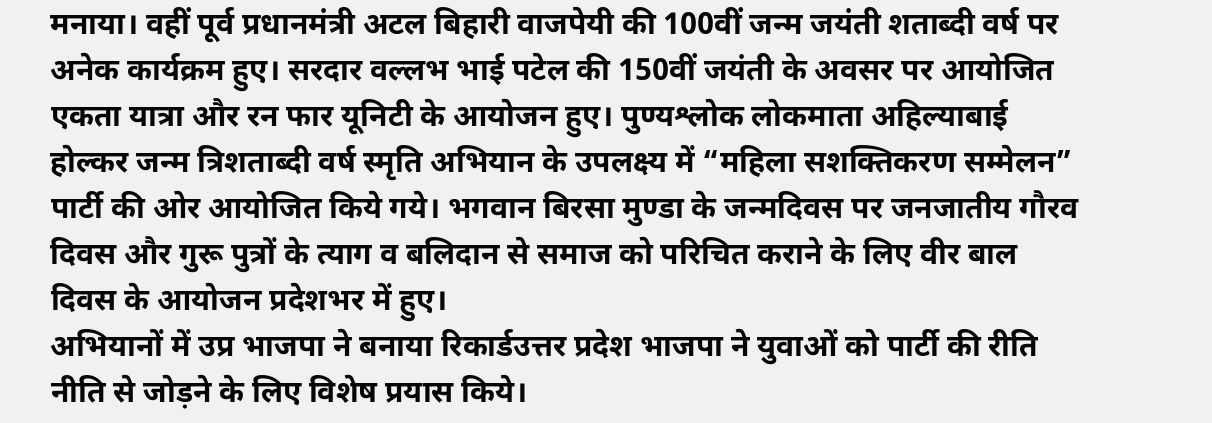मनाया। वहीं पूर्व प्रधानमंत्री अटल बिहारी वाजपेयी की 100वीं जन्म जयंती शताब्दी वर्ष पर अनेक कार्यक्रम हुए। सरदार वल्लभ भाई पटेल की 150वीं जयंती के अवसर पर आयोजित एकता यात्रा और रन फार यूनिटी के आयोजन हुए। पुण्यश्लोक लोकमाता अहिल्याबाई होल्कर जन्म त्रिशताब्दी वर्ष स्मृति अभियान के उपलक्ष्य में “महिला सशक्तिकरण सम्मेलन” पार्टी की ओर आयोजित किये गये। भगवान बिरसा मुण्डा के जन्मदिवस पर जनजातीय गौरव दिवस और गुरू पुत्रों के त्याग व बलिदान से समाज को परिचित कराने के लिए वीर बाल दिवस के आयोजन प्रदेशभर में हुए।
अभियानों में उप्र भाजपा ने बनाया रिकार्डउत्तर प्रदेश भाजपा ने युवाओं को पार्टी की रीति नीति से जोड़ने के लिए विशेष प्रयास किये।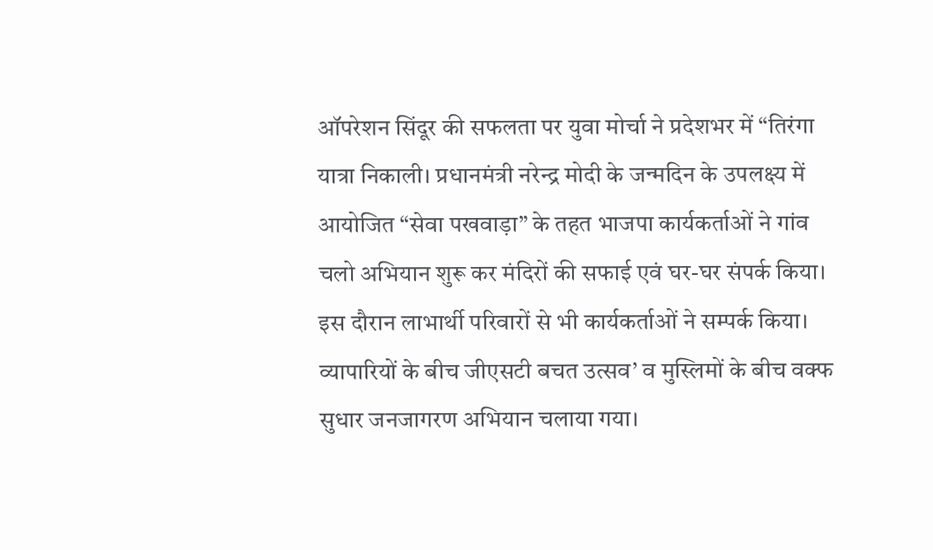ऑपरेशन सिंदूर की सफलता पर युवा मोर्चा ने प्रदेशभर में “तिरंगा यात्रा निकाली। प्रधानमंत्री नरेन्द्र मोदी के जन्मदिन के उपलक्ष्य में आयोजित “सेवा पखवाड़ा” के तहत भाजपा कार्यकर्ताओं ने गांव चलो अभियान शुरू कर मंदिरों की सफाई एवं घर-घर संपर्क किया। इस दौरान लाभार्थी परिवारों से भी कार्यकर्ताओं ने सम्पर्क किया। व्यापारियों के बीच जीएसटी बचत उत्सव’ व मुस्लिमों के बीच वक्फ सुधार जनजागरण अभियान चलाया गया।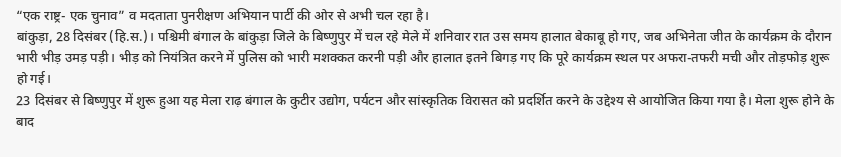“एक राष्ट्र- एक चुनाव” व मदताता पुनरीक्षण अभियान पार्टी की ओर से अभी चल रहा है।
बांकुड़ा, 28 दिसंबर (हि.स.)। पश्चिमी बंगाल के बांकुड़ा जिले के बिष्णुपुर में चल रहे मेले में शनिवार रात उस समय हालात बेकाबू हो गए, जब अभिनेता जीत के कार्यक्रम के दौरान भारी भीड़ उमड़ पड़ी। भीड़ को नियंत्रित करने में पुलिस को भारी मशक्कत करनी पड़ी और हालात इतने बिगड़ गए कि पूरे कार्यक्रम स्थल पर अफरा-तफरी मची और तोड़फोड़ शुरू हो गई।
23 दिसंबर से बिष्णुपुर में शुरू हुआ यह मेला राढ़ बंगाल के कुटीर उद्योग, पर्यटन और सांस्कृतिक विरासत को प्रदर्शित करने के उद्देश्य से आयोजित किया गया है। मेला शुरू होने के बाद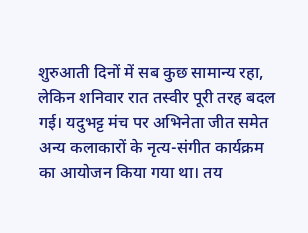शुरुआती दिनों में सब कुछ सामान्य रहा, लेकिन शनिवार रात तस्वीर पूरी तरह बदल गई। यदुभट्ट मंच पर अभिनेता जीत समेत अन्य कलाकारों के नृत्य-संगीत कार्यक्रम का आयोजन किया गया था। तय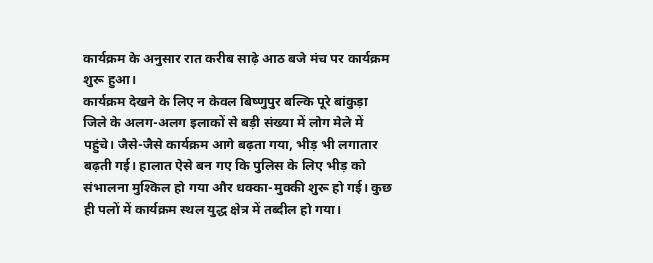कार्यक्रम के अनुसार रात करीब साढ़े आठ बजे मंच पर कार्यक्रम शुरू हुआ।
कार्यक्रम देखने के लिए न केवल बिष्णुपुर बल्कि पूरे बांकुड़ा जिले के अलग-अलग इलाकों से बड़ी संख्या में लोग मेले में पहुंचे। जैसे-जैसे कार्यक्रम आगे बढ़ता गया, भीड़ भी लगातार बढ़ती गई। हालात ऐसे बन गए कि पुलिस के लिए भीड़ को संभालना मुश्किल हो गया और धक्का-मुक्की शुरू हो गई। कुछ ही पलों में कार्यक्रम स्थल युद्ध क्षेत्र में तब्दील हो गया।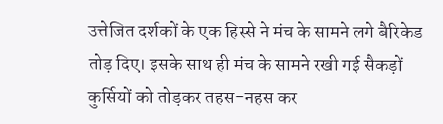उत्तेजित दर्शकों के एक हिस्से ने मंच के सामने लगे बैरिकेड तोड़ दिए। इसके साथ ही मंच के सामने रखी गई सैकड़ों कुर्सियों को तोड़कर तहस-नहस कर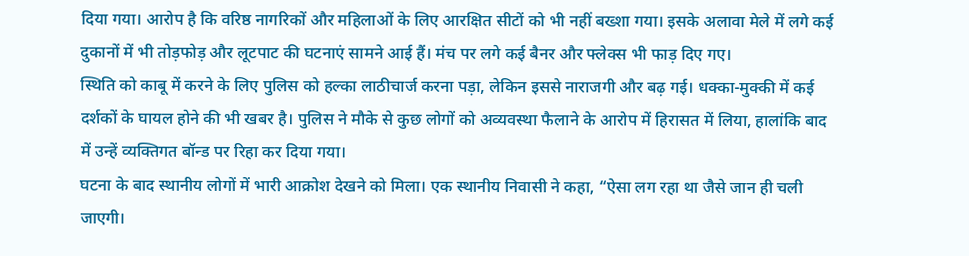दिया गया। आरोप है कि वरिष्ठ नागरिकों और महिलाओं के लिए आरक्षित सीटों को भी नहीं बख्शा गया। इसके अलावा मेले में लगे कई दुकानों में भी तोड़फोड़ और लूटपाट की घटनाएं सामने आई हैं। मंच पर लगे कई बैनर और फ्लेक्स भी फाड़ दिए गए।
स्थिति को काबू में करने के लिए पुलिस को हल्का लाठीचार्ज करना पड़ा, लेकिन इससे नाराजगी और बढ़ गई। धक्का-मुक्की में कई दर्शकों के घायल होने की भी खबर है। पुलिस ने मौके से कुछ लोगों को अव्यवस्था फैलाने के आरोप में हिरासत में लिया, हालांकि बाद में उन्हें व्यक्तिगत बॉन्ड पर रिहा कर दिया गया।
घटना के बाद स्थानीय लोगों में भारी आक्रोश देखने को मिला। एक स्थानीय निवासी ने कहा, “ऐसा लग रहा था जैसे जान ही चली जाएगी।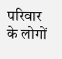परिवार के लोगों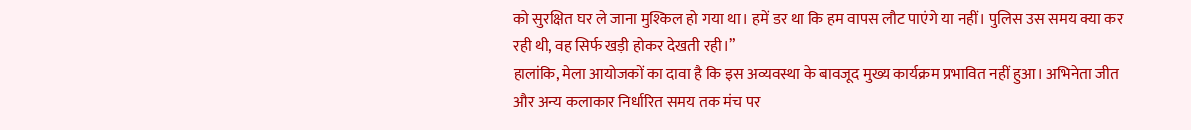को सुरक्षित घर ले जाना मुश्किल हो गया था। हमें डर था कि हम वापस लौट पाएंगे या नहीं। पुलिस उस समय क्या कर रही थी, वह सिर्फ खड़ी होकर देखती रही।”
हालांकि, मेला आयोजकों का दावा है कि इस अव्यवस्था के बावजूद मुख्य कार्यक्रम प्रभावित नहीं हुआ। अभिनेता जीत और अन्य कलाकार निर्धारित समय तक मंच पर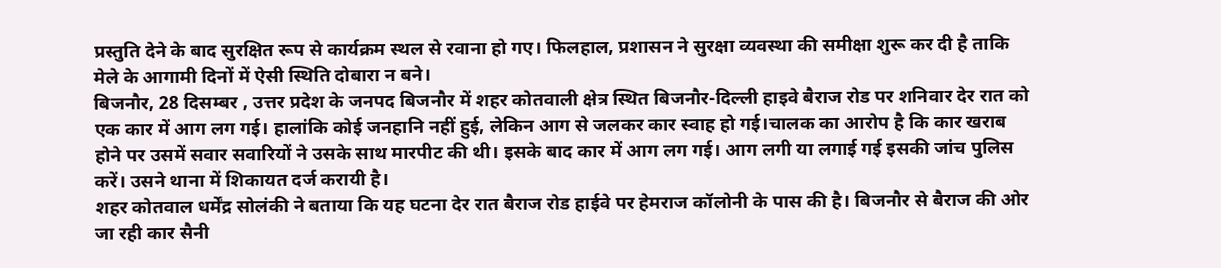प्रस्तुति देने के बाद सुरक्षित रूप से कार्यक्रम स्थल से रवाना हो गए। फिलहाल, प्रशासन ने सुरक्षा व्यवस्था की समीक्षा शुरू कर दी है ताकि मेले के आगामी दिनों में ऐसी स्थिति दोबारा न बने।
बिजनौर, 28 दिसम्बर , उत्तर प्रदेश के जनपद बिजनौर में शहर कोतवाली क्षेत्र स्थित बिजनौर-दिल्ली हाइवे बैराज रोड पर शनिवार देर रात को एक कार में आग लग गई। हालांकि कोई जनहानि नहीं हुई, लेकिन आग से जलकर कार स्वाह हो गई।चालक का आरोप है कि कार खराब होने पर उसमें सवार सवारियों ने उसके साथ मारपीट की थी। इसके बाद कार में आग लग गई। आग लगी या लगाई गई इसकी जांच पुलिस करें। उसने थाना में शिकायत दर्ज करायी है।
शहर कोतवाल धर्मेंद्र सोलंकी ने बताया कि यह घटना देर रात बैराज रोड हाईवे पर हेमराज कॉलोनी के पास की है। बिजनौर से बैराज की ओर जा रही कार सैनी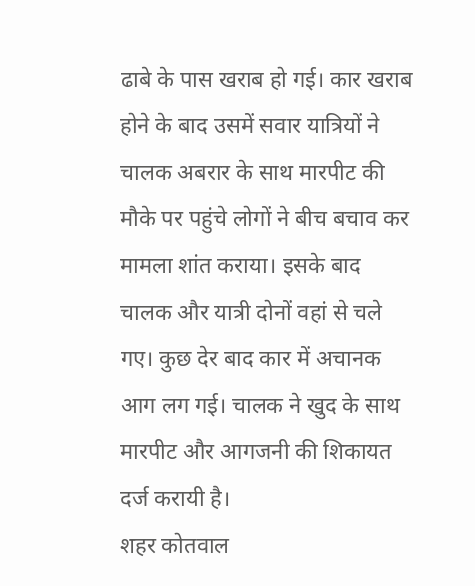ढाबे के पास खराब हो गई। कार खराब होने के बाद उसमें सवार यात्रियों ने चालक अबरार के साथ मारपीट की मौके पर पहुंचे लोगों ने बीच बचाव कर मामला शांत कराया। इसके बाद चालक और यात्री दोनों वहां से चले गए। कुछ देर बाद कार में अचानक आग लग गई। चालक ने खुद के साथ मारपीट और आगजनी की शिकायत दर्ज करायी है।
शहर कोतवाल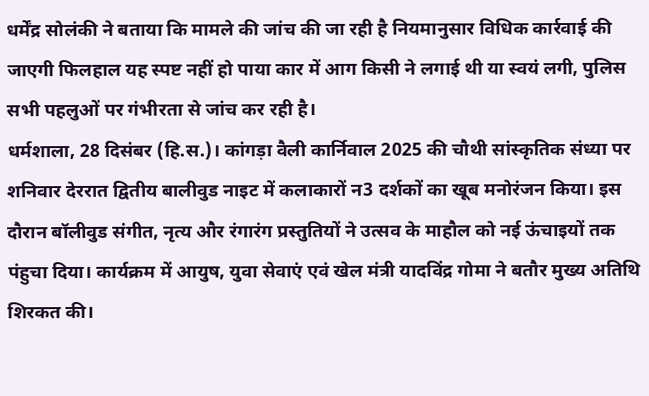धर्मेंद्र सोलंकी ने बताया कि मामले की जांच की जा रही है नियमानुसार विधिक कार्रवाई की जाएगी फिलहाल यह स्पष्ट नहीं हो पाया कार में आग किसी ने लगाई थी या स्वयं लगी, पुलिस सभी पहलुओं पर गंभीरता से जांच कर रही है।
धर्मशाला, 28 दिसंबर (हि.स.)। कांगड़ा वैली कार्निवाल 2025 की चौथी सांस्कृतिक संध्या पर शनिवार देररात द्वितीय बालीवुड नाइट में कलाकारों न3 दर्शकों का खूब मनोरंजन किया। इस दौरान बॉलीवुड संगीत, नृत्य और रंगारंग प्रस्तुतियों ने उत्सव के माहौल को नई ऊंचाइयों तक पंहुचा दिया। कार्यक्रम में आयुष, युवा सेवाएं एवं खेल मंत्री यादविंद्र गोमा ने बतौर मुख्य अतिथि शिरकत की।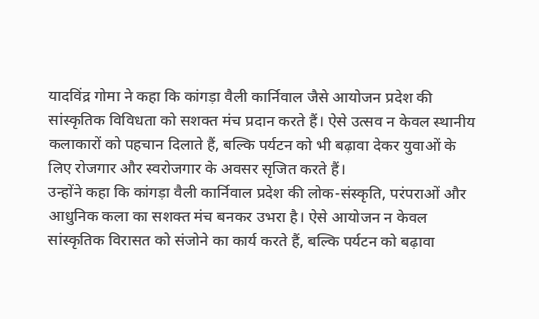यादविंद्र गोमा ने कहा कि कांगड़ा वैली कार्निवाल जैसे आयोजन प्रदेश की सांस्कृतिक विविधता को सशक्त मंच प्रदान करते हैं। ऐसे उत्सव न केवल स्थानीय कलाकारों को पहचान दिलाते हैं, बल्कि पर्यटन को भी बढ़ावा देकर युवाओं के लिए रोजगार और स्वरोजगार के अवसर सृजित करते हैं।
उन्होंने कहा कि कांगड़ा वैली कार्निवाल प्रदेश की लोक-संस्कृति, परंपराओं और आधुनिक कला का सशक्त मंच बनकर उभरा है। ऐसे आयोजन न केवल सांस्कृतिक विरासत को संजोने का कार्य करते हैं, बल्कि पर्यटन को बढ़ावा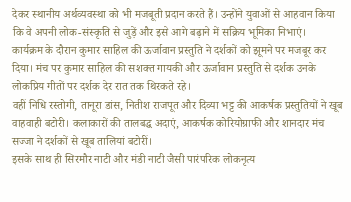देकर स्थानीय अर्थव्यवस्था को भी मजबूती प्रदान करते हैं। उन्होंने युवाओं से आहवान किया कि वे अपनी लोक-संस्कृति से जुड़ें और इसे आगे बढ़ाने में सक्रिय भूमिका निभाएं।
कार्यक्रम के दौरान कुमार साहिल की ऊर्जावान प्रस्तुति ने दर्शकों को झूमने पर मजबूर कर दिया। मंच पर कुमार साहिल की सशक्त गायकी और ऊर्जावान प्रस्तुति से दर्शक उनके लोकप्रिय गीतों पर दर्शक देर रात तक थिरकते रहे।
वहीं निधि रस्तोगी, तानूरा डांस, नितीश राजपूत और दिव्या भट्ट की आकर्षक प्रस्तुतियों ने खूब वाहवाही बटोरी। कलाकारों की तालबद्ध अदाएं, आकर्षक कोरियोग्राफी और शानदार मंच सज्जा ने दर्शकों से खूब तालियां बटोरीं।
इसके साथ ही सिरमौर नाटी और मंडी नाटी जैसी पारंपरिक लोकनृत्य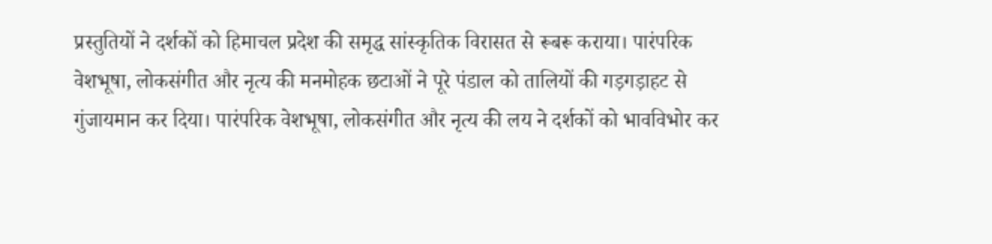प्रस्तुतियों ने दर्शकों को हिमाचल प्रदेश की समृद्ध सांस्कृतिक विरासत से रूबरू कराया। पारंपरिक वेशभूषा, लोकसंगीत और नृत्य की मनमोहक छटाओं ने पूरे पंडाल को तालियों की गड़गड़ाहट से गुंजायमान कर दिया। पारंपरिक वेशभूषा, लोकसंगीत और नृत्य की लय ने दर्शकों को भावविभोर कर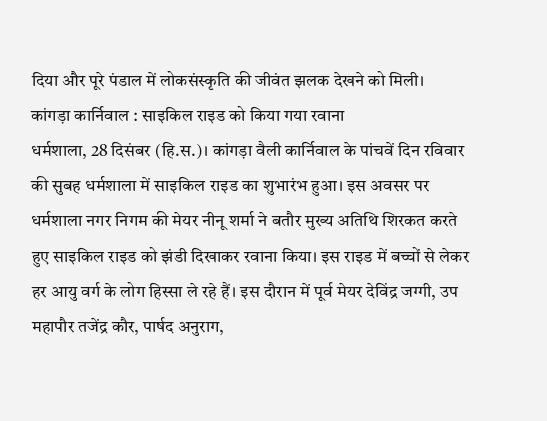दिया और पूरे पंडाल में लोकसंस्कृति की जीवंत झलक देखने को मिली।
कांगड़ा कार्निवाल : साइकिल राइड को किया गया रवाना
धर्मशाला, 28 दिसंबर (हि.स.)। कांगड़ा वैली कार्निवाल के पांचवें दिन रविवार की सुबह धर्मशाला में साइकिल राइड का शुभारंभ हुआ। इस अवसर पर धर्मशाला नगर निगम की मेयर नीनू शर्मा ने बतौर मुख्य अतिथि शिरकत करते हुए साइकिल राइड को झंडी दिखाकर रवाना किया। इस राइड में बच्चों से लेकर हर आयु वर्ग के लोग हिस्सा ले रहे हैं। इस दौरान में पूर्व मेयर देविंद्र जग्गी, उप महापौर तजेंद्र कौर, पार्षद अनुराग,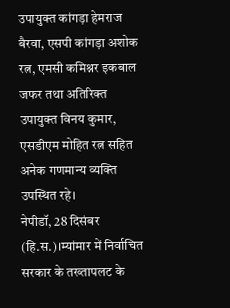उपायुक्त कांगड़ा हेमराज बैरवा, एसपी कांगड़ा अशोक रत्न, एमसी कमिश्नर इकबाल जफर तथा अतिरिक्त उपायुक्त विनय कुमार, एसडीएम मोहित रत्न सहित अनेक गणमान्य व्यक्ति उपस्थित रहे।
नेपीडॉ, 28 दिसंबर (हि.स.)।म्यांमार में निर्वाचित सरकार के तख्तापलट के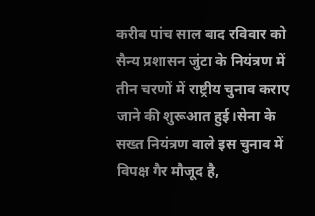करीब पांच साल बाद रविवार को सैन्य प्रशासन जुंटा के नियंत्रण में तीन चरणों में राष्ट्रीय चुनाव कराए जाने की शुरूआत हुई।सेना के सख्त नियंत्रण वाले इस चुनाव में विपक्ष गैर मौजूद है,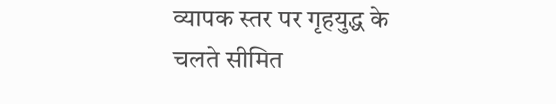व्यापक स्तर पर गृहयुद्ध के चलते सीमित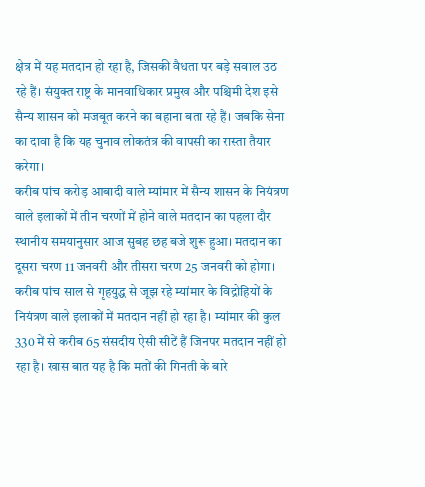क्षेत्र में यह मतदान हो रहा है, जिसकी वैधता पर बड़े सवाल उठ रहे हैं। संयुक्त राष्ट्र के मानवाधिकार प्रमुख और पश्चिमी देश इसे सैन्य शासन को मजबूत करने का बहाना बता रहे हैं। जबकि सेना का दावा है कि यह चुनाव लोकतंत्र की वापसी का रास्ता तैयार करेगा।
करीब पांच करोड़ आबादी वाले म्यांमार में सैन्य शासन के नियंत्रण वाले इलाकों में तीन चरणों में होने वाले मतदान का पहला दौर स्थानीय समयानुसार आज सुबह छह बजे शुरू हुआ। मतदान का दूसरा चरण 11 जनवरी और तीसरा चरण 25 जनवरी को होगा। करीब पांच साल से गृहयुद्ध से जूझ रहे म्यांमार के विद्रोहियों के नियंत्रण वाले इलाकों में मतदान नहीं हो रहा है। म्यांमार की कुल 330 में से करीब 65 संसदीय ऐसी सीटें हैं जिनपर मतदान नहीं हो रहा है। खास बात यह है कि मतों की गिनती के बारे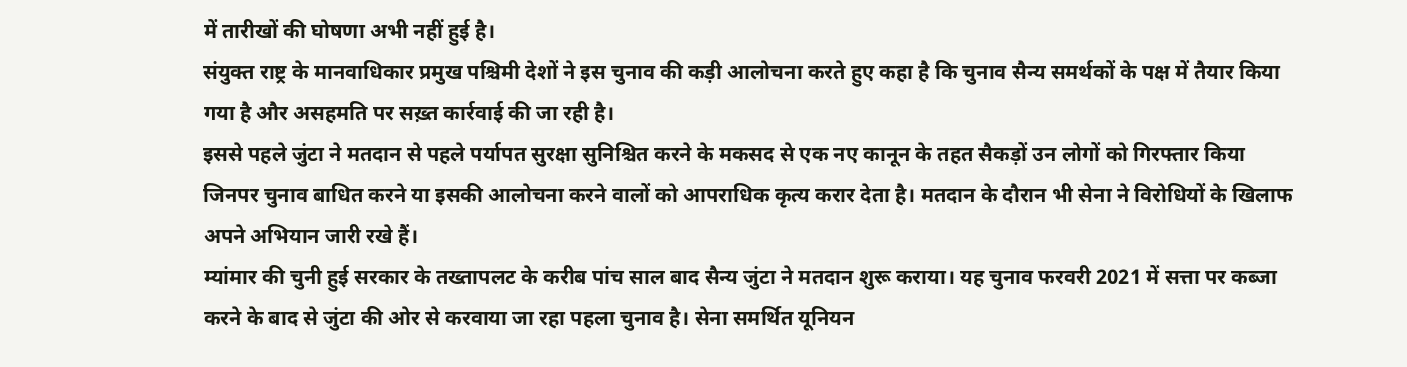में तारीखों की घोषणा अभी नहीं हुई है।
संयुक्त राष्ट्र के मानवाधिकार प्रमुख पश्चिमी देशों ने इस चुनाव की कड़ी आलोचना करते हुए कहा है कि चुनाव सैन्य समर्थकों के पक्ष में तैयार किया गया है और असहमति पर सख़्त कार्रवाई की जा रही है।
इससे पहले जुंटा ने मतदान से पहले पर्यापत सुरक्षा सुनिश्चित करने के मकसद से एक नए कानून के तहत सैकड़ों उन लोगों को गिरफ्तार किया जिनपर चुनाव बाधित करने या इसकी आलोचना करने वालों को आपराधिक कृत्य करार देता है। मतदान के दौरान भी सेना ने विरोधियों के खिलाफ अपने अभियान जारी रखे हैं।
म्यांमार की चुनी हुई सरकार के तख्तापलट के करीब पांच साल बाद सैन्य जुंटा ने मतदान शुरू कराया। यह चुनाव फरवरी 2021 में सत्ता पर कब्जा करने के बाद से जुंटा की ओर से करवाया जा रहा पहला चुनाव है। सेना समर्थित यूनियन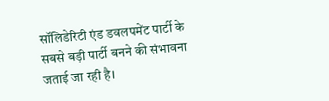सॉलिडेरिटी एंड डवलपमेंट पार्टी के सबसे बड़ी पार्टी बनने की संभावना जताई जा रही है।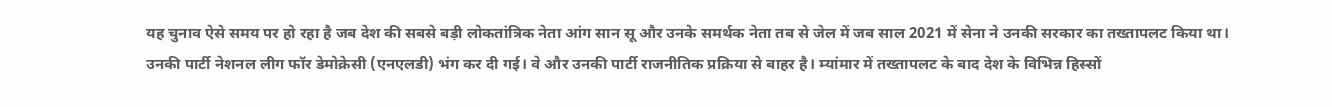यह चुनाव ऐसे समय पर हो रहा है जब देश की सबसे बड़ी लोकतांत्रिक नेता आंग सान सू और उनके समर्थक नेता तब से जेल में जब साल 2021 में सेना ने उनकी सरकार का तख्तापलट किया था। उनकी पार्टी नेशनल लीग फॉर डेमोक्रेसी (एनएलडी) भंग कर दी गई। वे और उनकी पार्टी राजनीतिक प्रक्रिया से बाहर है। म्यांमार में तख्तापलट के बाद देश के विभिन्न हिस्सों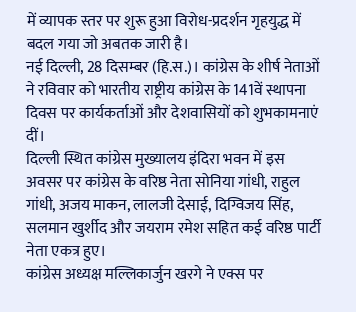में व्यापक स्तर पर शुरू हुआ विरोध-प्रदर्शन गृहयुद्ध में बदल गया जो अबतक जारी है।
नई दिल्ली, 28 दिसम्बर (हि.स.)। कांग्रेस के शीर्ष नेताओं ने रविवार को भारतीय राष्ट्रीय कांग्रेस के 141वें स्थापना दिवस पर कार्यकर्ताओं और देशवासियों को शुभकामनाएं दीं।
दिल्ली स्थित कांग्रेस मुख्यालय इंदिरा भवन में इस अवसर पर कांग्रेस के वरिष्ठ नेता सोनिया गांधी, राहुल गांधी, अजय माकन, लालजी देसाई, दिग्विजय सिंह, सलमान खुर्शीद और जयराम रमेश सहित कई वरिष्ठ पार्टी नेता एकत्र हुए।
कांग्रेस अध्यक्ष मल्लिकार्जुन खरगे ने एक्स पर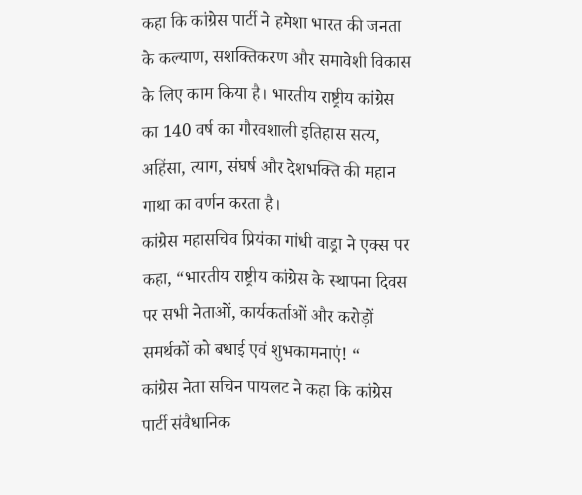कहा कि कांग्रेस पार्टी ने हमेशा भारत की जनता के कल्याण, सशक्तिकरण और समावेशी विकास के लिए काम किया है। भारतीय राष्ट्रीय कांग्रेस का 140 वर्ष का गौरवशाली इतिहास सत्य, अहिंसा, त्याग, संघर्ष और देशभक्ति की महान गाथा का वर्णन करता है।
कांग्रेस महासचिव प्रियंका गांधी वाड्रा ने एक्स पर कहा, “भारतीय राष्ट्रीय कांग्रेस के स्थापना दिवस पर सभी नेताओं, कार्यकर्ताओं और करोड़ों समर्थकों को बधाई एवं शुभकामनाएं! “
कांग्रेस नेता सचिन पायलट ने कहा कि कांग्रेस पार्टी संवैधानिक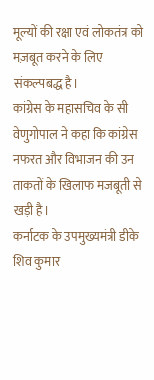मूल्यों की रक्षा एवं लोकतंत्र को मज़बूत करने के लिए संकल्पबद्ध है।
कांग्रेस के महासचिव के सी वेणुगोपाल ने कहा कि कांग्रेस नफरत और विभाजन की उन ताकतों के खिलाफ मजबूती से खड़ी है।
कर्नाटक के उपमुख्यमंत्री डीके शिव कुमार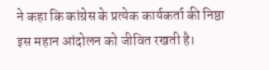ने कहा कि कांग्रेस के प्रत्येक कार्यकर्ता की निष्ठा इस महान आंदोलन को जीवित रखती है।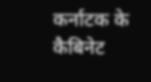कर्नाटक के कैबिनेट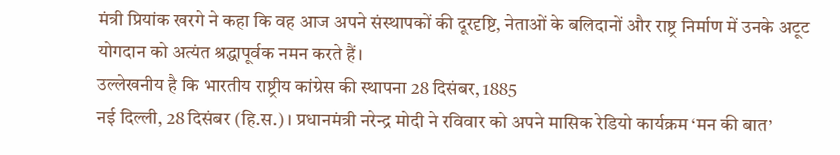मंत्री प्रियांक खरगे ने कहा कि वह आज अपने संस्थापकों की दूरदृष्टि, नेताओं के बलिदानों और राष्ट्र निर्माण में उनके अटूट योगदान को अत्यंत श्रद्धापूर्वक नमन करते हैं।
उल्लेखनीय है कि भारतीय राष्ट्रीय कांग्रेस की स्थापना 28 दिसंबर, 1885
नई दिल्ली, 28 दिसंबर (हि.स.)। प्रधानमंत्री नरेन्द्र मोदी ने रविवार को अपने मासिक रेडियो कार्यक्रम ‘मन की बात’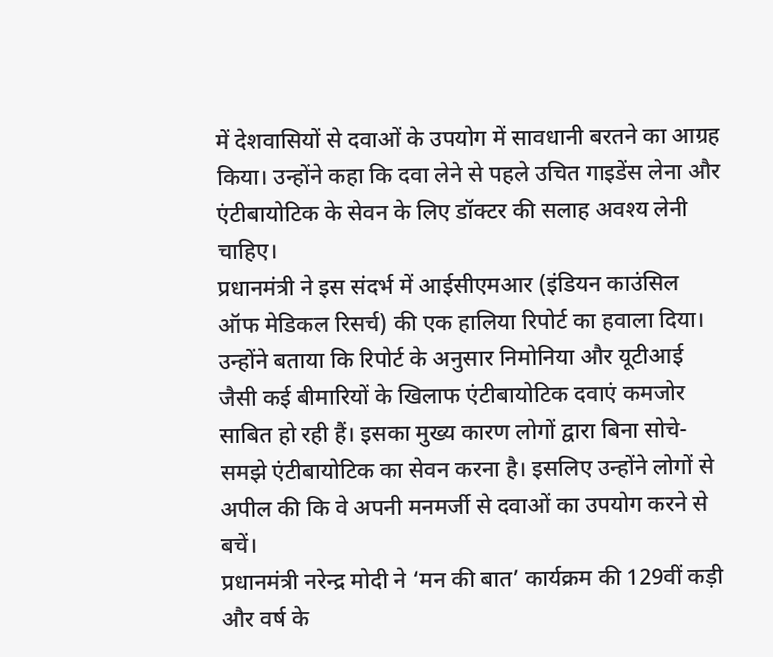में देशवासियों से दवाओं के उपयोग में सावधानी बरतने का आग्रह किया। उन्होंने कहा कि दवा लेने से पहले उचित गाइडेंस लेना और एंटीबायोटिक के सेवन के लिए डॉक्टर की सलाह अवश्य लेनी चाहिए।
प्रधानमंत्री ने इस संदर्भ में आईसीएमआर (इंडियन काउंसिल ऑफ मेडिकल रिसर्च) की एक हालिया रिपोर्ट का हवाला दिया। उन्होंने बताया कि रिपोर्ट के अनुसार निमोनिया और यूटीआई जैसी कई बीमारियों के खिलाफ एंटीबायोटिक दवाएं कमजोर साबित हो रही हैं। इसका मुख्य कारण लोगों द्वारा बिना सोचे-समझे एंटीबायोटिक का सेवन करना है। इसलिए उन्होंने लोगों से अपील की कि वे अपनी मनमर्जी से दवाओं का उपयोग करने से बचें।
प्रधानमंत्री नरेन्द्र मोदी ने ‘मन की बात’ कार्यक्रम की 129वीं कड़ी और वर्ष के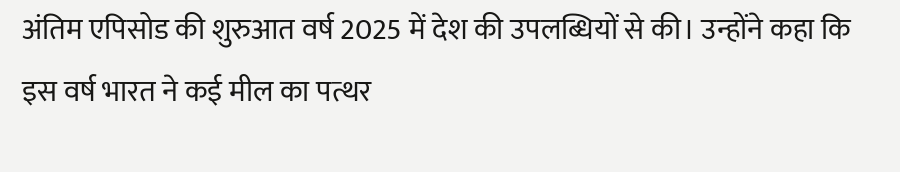अंतिम एपिसोड की शुरुआत वर्ष 2025 में देश की उपलब्धियों से की। उन्होंने कहा कि इस वर्ष भारत ने कई मील का पत्थर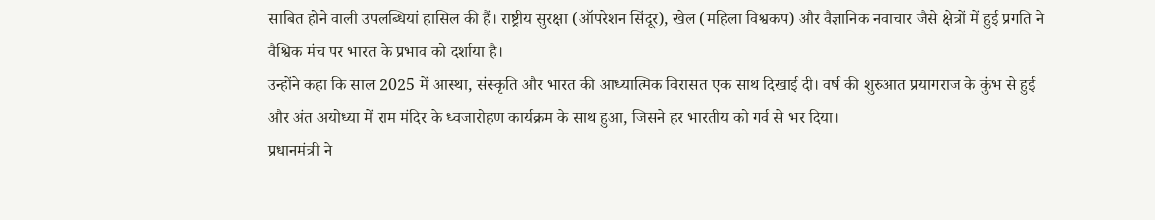साबित होने वाली उपलब्धियां हासिल की हैं। राष्ट्रीय सुरक्षा (ऑपरेशन सिंदूर), खेल (महिला विश्वकप) और वैज्ञानिक नवाचार जैसे क्षेत्रों में हुई प्रगति ने वैश्विक मंच पर भारत के प्रभाव को दर्शाया है।
उन्होंने कहा कि साल 2025 में आस्था, संस्कृति और भारत की आध्यात्मिक विरासत एक साथ दिखाई दी। वर्ष की शुरुआत प्रयागराज के कुंभ से हुई और अंत अयोध्या में राम मंदिर के ध्वजारोहण कार्यक्रम के साथ हुआ, जिसने हर भारतीय को गर्व से भर दिया।
प्रधानमंत्री ने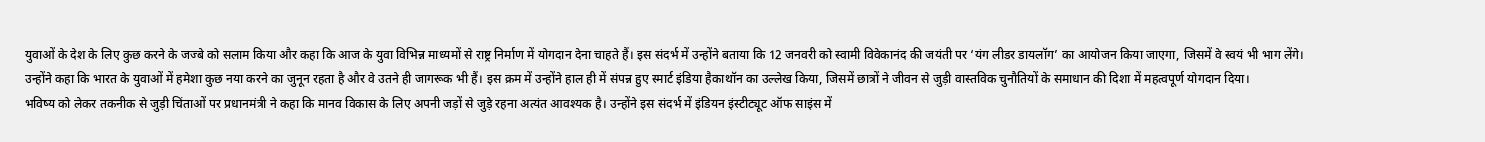युवाओं के देश के लिए कुछ करने के जज्बे को सलाम किया और कहा कि आज के युवा विभिन्न माध्यमों से राष्ट्र निर्माण में योगदान देना चाहते हैं। इस संदर्भ में उन्होंने बताया कि 12 जनवरी को स्वामी विवेकानंद की जयंती पर ‘यंग लीडर डायलॉग’ का आयोजन किया जाएगा, जिसमें वे स्वयं भी भाग लेंगे।
उन्होंने कहा कि भारत के युवाओं में हमेशा कुछ नया करने का जुनून रहता है और वे उतने ही जागरूक भी हैं। इस क्रम में उन्होंने हाल ही में संपन्न हुए स्मार्ट इंडिया हैकाथॉन का उल्लेख किया, जिसमें छात्रों ने जीवन से जुड़ी वास्तविक चुनौतियों के समाधान की दिशा में महत्वपूर्ण योगदान दिया।
भविष्य को लेकर तकनीक से जुड़ी चिंताओं पर प्रधानमंत्री ने कहा कि मानव विकास के लिए अपनी जड़ों से जुड़े रहना अत्यंत आवश्यक है। उन्होंने इस संदर्भ में इंडियन इंस्टीट्यूट ऑफ साइंस में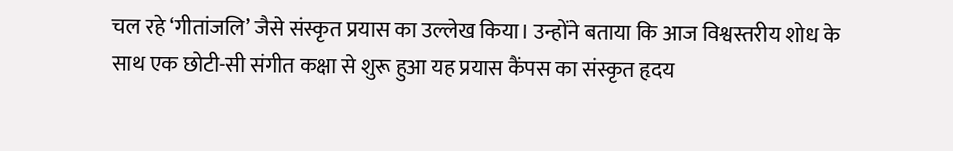चल रहे ‘गीतांजलि’ जैसे संस्कृत प्रयास का उल्लेख किया। उन्होंने बताया कि आज विश्वस्तरीय शोध के साथ एक छोटी-सी संगीत कक्षा से शुरू हुआ यह प्रयास कैंपस का संस्कृत हृदय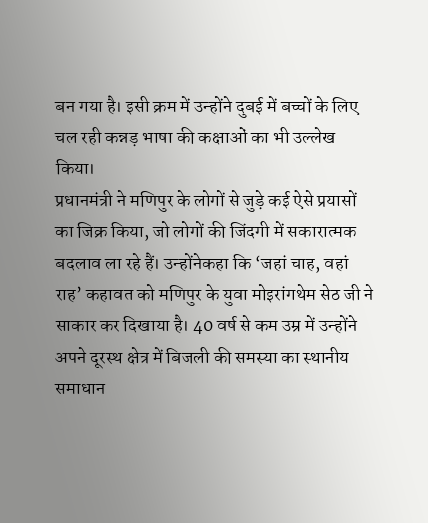बन गया है। इसी क्रम में उन्होंने दुबई में बच्चों के लिए चल रही कन्नड़ भाषा की कक्षाओं का भी उल्लेख किया।
प्रधानमंत्री ने मणिपुर के लोगों से जुड़े कई ऐसे प्रयासों का जिक्र किया, जो लोगों की जिंदगी में सकारात्मक बदलाव ला रहे हैं। उन्होंनेकहा कि ‘जहां चाह, वहां राह’ कहावत को मणिपुर के युवा मोइरांगथेम सेठ जी ने साकार कर दिखाया है। 40 वर्ष से कम उम्र में उन्होंने अपने दूरस्थ क्षेत्र में बिजली की समस्या का स्थानीय समाधान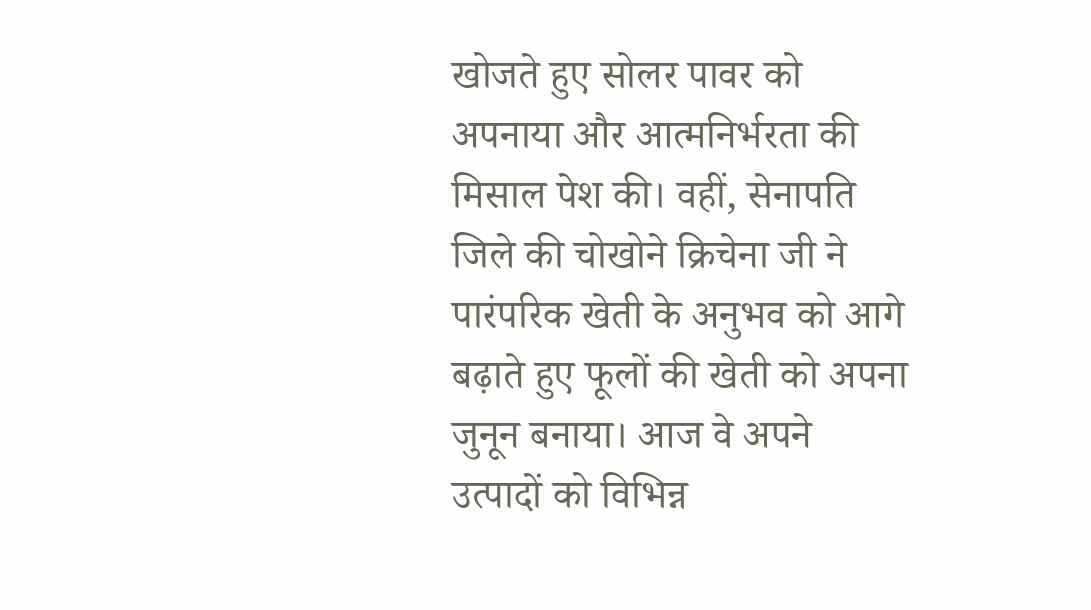खोजते हुए सोलर पावर को अपनाया और आत्मनिर्भरता की मिसाल पेश की। वहीं, सेनापति जिले की चोखोने क्रिचेना जी ने पारंपरिक खेती के अनुभव को आगे बढ़ाते हुए फूलों की खेती को अपना जुनून बनाया। आज वे अपने उत्पादों को विभिन्न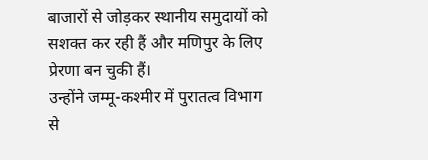बाजारों से जोड़कर स्थानीय समुदायों को सशक्त कर रही हैं और मणिपुर के लिए प्रेरणा बन चुकी हैं।
उन्होंने जम्मू-कश्मीर में पुरातत्व विभाग से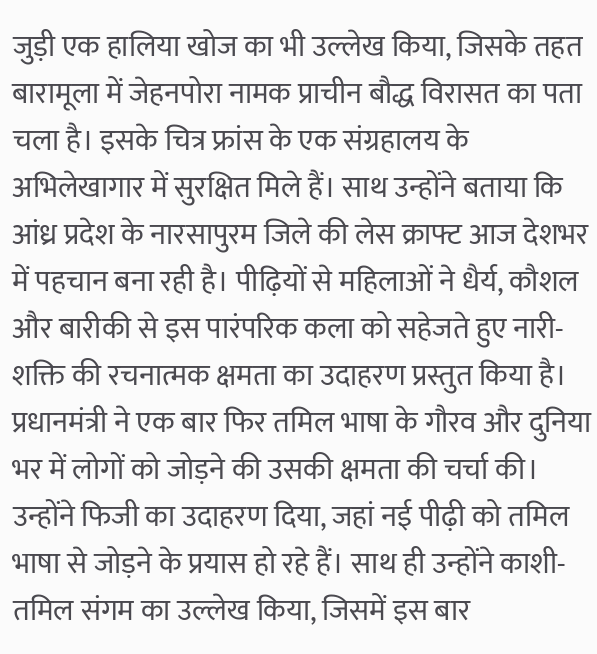जुड़ी एक हालिया खोज का भी उल्लेख किया, जिसके तहत बारामूला में जेहनपोरा नामक प्राचीन बौद्ध विरासत का पता चला है। इसके चित्र फ्रांस के एक संग्रहालय के अभिलेखागार में सुरक्षित मिले हैं। साथ उन्होंने बताया कि आंध्र प्रदेश के नारसापुरम जिले की लेस क्राफ्ट आज देशभर में पहचान बना रही है। पीढ़ियों से महिलाओं ने धैर्य, कौशल और बारीकी से इस पारंपरिक कला को सहेजते हुए नारी-शक्ति की रचनात्मक क्षमता का उदाहरण प्रस्तुत किया है।
प्रधानमंत्री ने एक बार फिर तमिल भाषा के गौरव और दुनिया भर में लोगों को जोड़ने की उसकी क्षमता की चर्चा की। उन्होंने फिजी का उदाहरण दिया, जहां नई पीढ़ी को तमिल भाषा से जोड़ने के प्रयास हो रहे हैं। साथ ही उन्होंने काशी-तमिल संगम का उल्लेख किया, जिसमें इस बार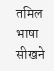तमिल भाषा सीखने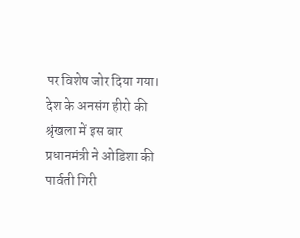पर विशेष जोर दिया गया।
देश के अनसंग हीरो की श्रृंखला में इस बार प्रधानमंत्री ने ओडिशा की पार्वती गिरी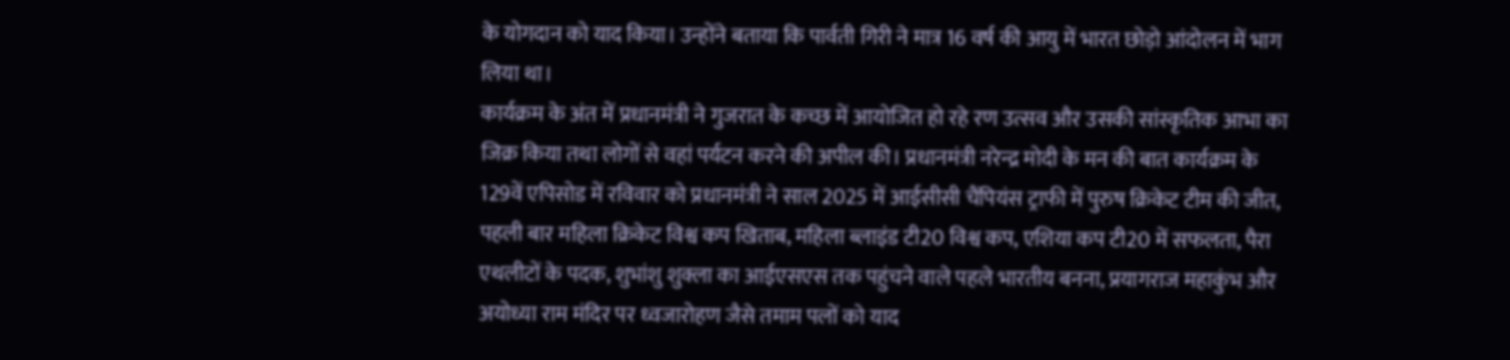के योगदान को याद किया। उन्होंने बताया कि पार्वती गिरी ने मात्र 16 वर्ष की आयु में भारत छोड़ो आंदोलन में भाग लिया था।
कार्यक्रम के अंत में प्रधानमंत्री ने गुजरात के कच्छ में आयोजित हो रहे रण उत्सव और उसकी सांस्कृतिक आभा का जिक्र किया तथा लोगों से वहां पर्यटन करने की अपील की। प्रधानमंत्री नरेन्द्र मोदी के मन की बात कार्यक्रम के 129वें एपिसोड में रविवार को प्रधानमंत्री ने साल 2025 में आईसीसी चैंपियंस ट्राफी में पुरुष क्रिकेट टीम की जीत, पहली बार महिला क्रिकेट विश्व कप खिताब, महिला ब्लाइंड टी20 विश्व कप, एशिया कप टी20 में सफलता, पैरा एथलीटों के पदक, शुभांशु शुक्ला का आईएसएस तक पहुंचने वाले पहले भारतीय बनना, प्रयागराज महाकुंभ और अयोध्या राम मंदिर पर ध्वजारोहण जैसे तमाम पलों को याद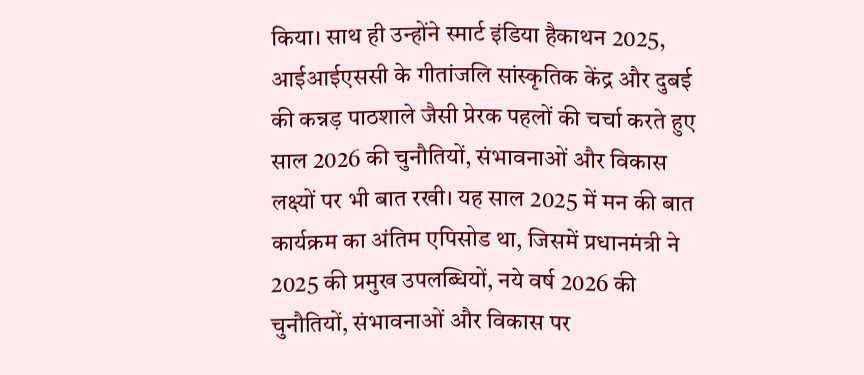किया। साथ ही उन्होंने स्मार्ट इंडिया हैकाथन 2025, आईआईएससी के गीतांजलि सांस्कृतिक केंद्र और दुबई की कन्नड़ पाठशाले जैसी प्रेरक पहलों की चर्चा करते हुए साल 2026 की चुनौतियों, संभावनाओं और विकास लक्ष्यों पर भी बात रखी। यह साल 2025 में मन की बात कार्यक्रम का अंतिम एपिसोड था, जिसमें प्रधानमंत्री ने 2025 की प्रमुख उपलब्धियों, नये वर्ष 2026 की चुनौतियों, संभावनाओं और विकास पर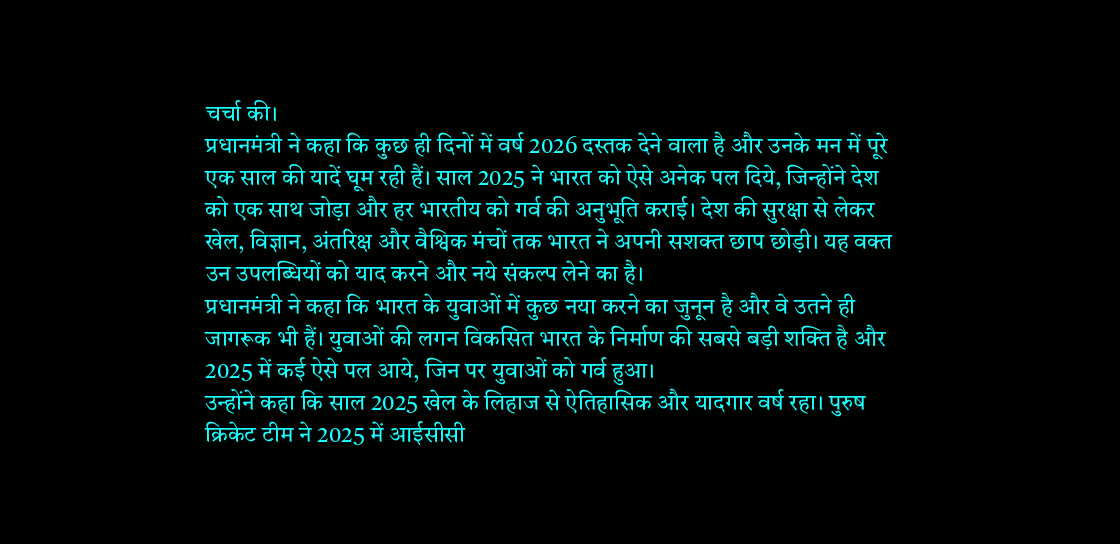चर्चा की।
प्रधानमंत्री ने कहा कि कुछ ही दिनों में वर्ष 2026 दस्तक देने वाला है और उनके मन में पूरे एक साल की यादें घूम रही हैं। साल 2025 ने भारत को ऐसे अनेक पल दिये, जिन्होंने देश को एक साथ जोड़ा और हर भारतीय को गर्व की अनुभूति कराई। देश की सुरक्षा से लेकर खेल, विज्ञान, अंतरिक्ष और वैश्विक मंचों तक भारत ने अपनी सशक्त छाप छोड़ी। यह वक्त उन उपलब्धियों को याद करने और नये संकल्प लेने का है।
प्रधानमंत्री ने कहा कि भारत के युवाओं में कुछ नया करने का जुनून है और वे उतने ही जागरूक भी हैं। युवाओं की लगन विकसित भारत के निर्माण की सबसे बड़ी शक्ति है और 2025 में कई ऐसे पल आये, जिन पर युवाओं को गर्व हुआ।
उन्होंने कहा कि साल 2025 खेल के लिहाज से ऐतिहासिक और यादगार वर्ष रहा। पुरुष क्रिकेट टीम ने 2025 में आईसीसी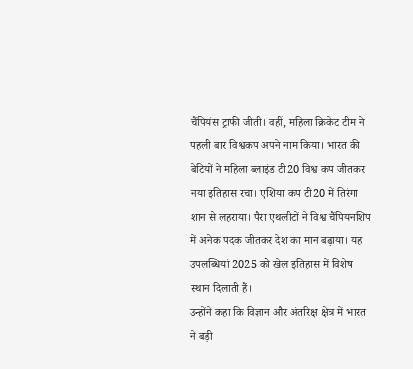चैंपियंस ट्राफी जीती। वहीं, महिला क्रिकेट टीम ने पहली बार विश्वकप अपने नाम किया। भारत की बेटियों ने महिला ब्लाइंड टी20 विश्व कप जीतकर नया इतिहास रचा। एशिया कप टी20 में तिरंगा शान से लहराया। पैरा एथलीटों ने विश्व चैंपियनशिप में अनेक पदक जीतकर देश का मान बढ़ाया। यह उपलब्धियां 2025 को खेल इतिहास में विशेष स्थान दिलाती हैं।
उन्होंने कहा कि विज्ञान और अंतरिक्ष क्षेत्र में भारत ने बड़ी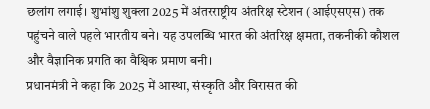छलांग लगाई। शुभांशु शुक्ला 2025 में अंतरराष्ट्रीय अंतरिक्ष स्टेशन (आईएसएस) तक पहुंचने वाले पहले भारतीय बने। यह उपलब्धि भारत की अंतरिक्ष क्षमता, तकनीकी कौशल और वैज्ञानिक प्रगति का वैश्विक प्रमाण बनी।
प्रधानमंत्री ने कहा कि 2025 में आस्था, संस्कृति और विरासत की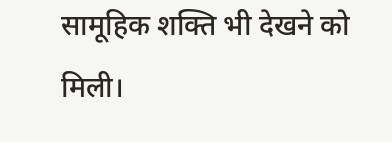सामूहिक शक्ति भी देखने को मिली।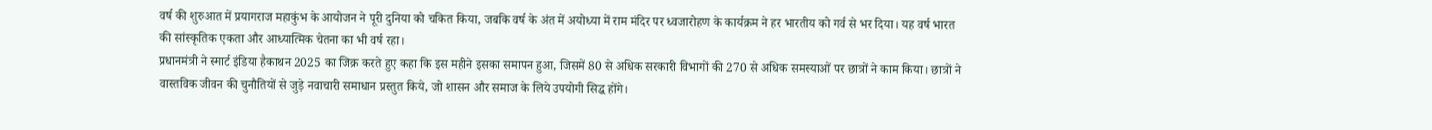वर्ष की शुरुआत में प्रयागराज महाकुंभ के आयोजन ने पूरी दुनिया को चकित किया, जबकि वर्ष के अंत में अयोध्या में राम मंदिर पर ध्वजारोहण के कार्यक्रम ने हर भारतीय को गर्व से भर दिया। यह वर्ष भारत की सांस्कृतिक एकता और आध्यात्मिक चेतना का भी वर्ष रहा।
प्रधानमंत्री ने स्मार्ट इंडिया हैकाथन 2025 का जिक्र करते हुए कहा कि इस महीने इसका समापन हुआ, जिसमें 80 से अधिक सरकारी विभागों की 270 से अधिक समस्याओं पर छात्रों ने काम किया। छात्रों ने वास्तविक जीवन की चुनौतियों से जुड़े नवाचारी समाधान प्रस्तुत किये, जो शासन और समाज के लिये उपयोगी सिद्ध होंगे।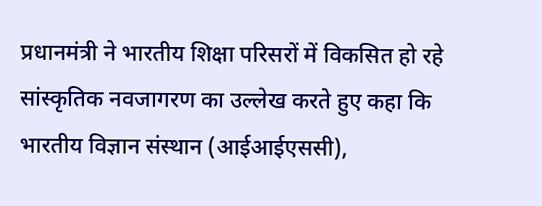प्रधानमंत्री ने भारतीय शिक्षा परिसरों में विकसित हो रहे सांस्कृतिक नवजागरण का उल्लेख करते हुए कहा कि भारतीय विज्ञान संस्थान (आईआईएससी),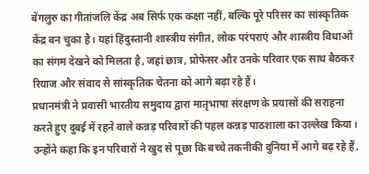बेंगलुरु का गीतांजलि केंद्र अब सिर्फ एक कक्षा नहीं, बल्कि पूरे परिसर का सांस्कृतिक केंद्र बन चुका है। यहां हिंदुस्तानी शास्त्रीय संगीत, लोक परंपराएं और शास्त्रीय विधाओं का संगम देखने को मिलता है, जहां छात्र, प्रोफेसर और उनके परिवार एक साथ बैठकर रियाज और संवाद से सांस्कृतिक चेतना को आगे बढ़ा रहे हैं।
प्रधानमंत्री ने प्रवासी भारतीय समुदाय द्वारा मातृभाषा संरक्षण के प्रयासों की सराहना करते हुए दुबई में रहने वाले कन्नड़ परिवारों की पहल कन्नड़ पाठशाला का उल्लेख किया। उन्होंने कहा कि इन परिवारों ने खुद से पूछा कि बच्चे तकनीकी दुनिया में आगे बढ़ रहे हैं,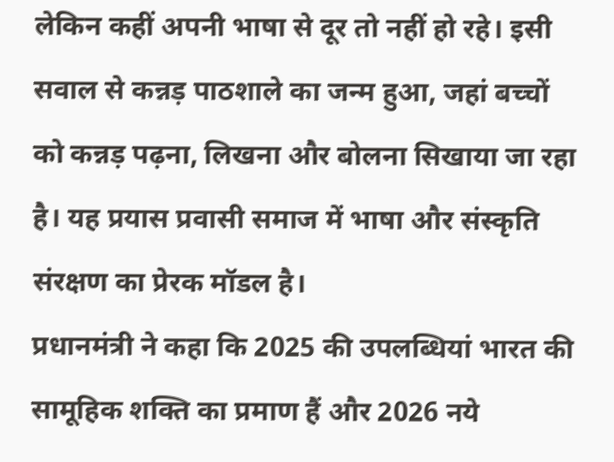लेकिन कहीं अपनी भाषा से दूर तो नहीं हो रहे। इसी सवाल से कन्नड़ पाठशाले का जन्म हुआ, जहां बच्चों को कन्नड़ पढ़ना, लिखना और बोलना सिखाया जा रहा है। यह प्रयास प्रवासी समाज में भाषा और संस्कृति संरक्षण का प्रेरक मॉडल है।
प्रधानमंत्री ने कहा कि 2025 की उपलब्धियां भारत की सामूहिक शक्ति का प्रमाण हैं और 2026 नये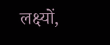लक्ष्यों,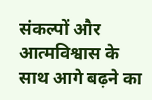संकल्पों और आत्मविश्वास के साथ आगे बढ़ने का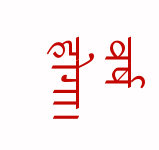वर्ष होगा।